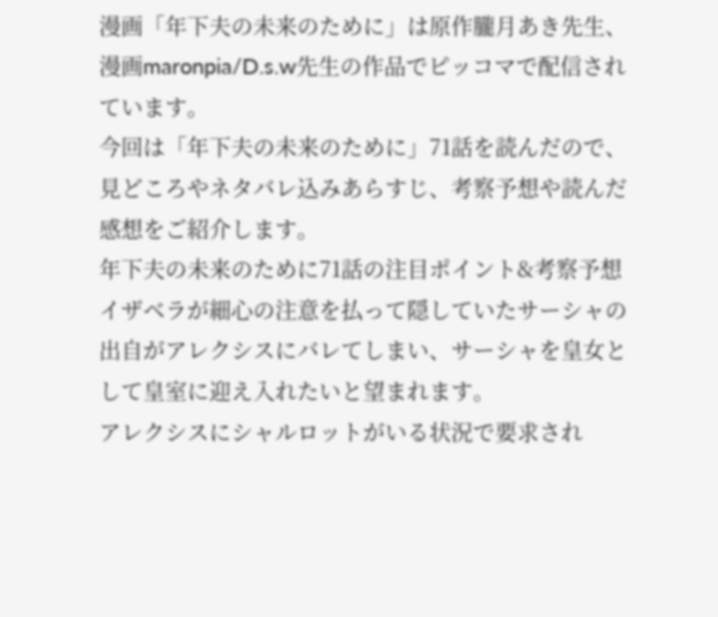漫画「年下夫の未来のために」は原作朧月あき先生、漫画maronpia/D.s.w先生の作品でピッコマで配信されています。
今回は「年下夫の未来のために」71話を読んだので、見どころやネタバレ込みあらすじ、考察予想や読んだ感想をご紹介します。
年下夫の未来のために71話の注目ポイント&考察予想
イザベラが細心の注意を払って隠していたサーシャの出自がアレクシスにバレてしまい、サーシャを皇女として皇室に迎え入れたいと望まれます。
アレクシスにシャルロットがいる状況で要求され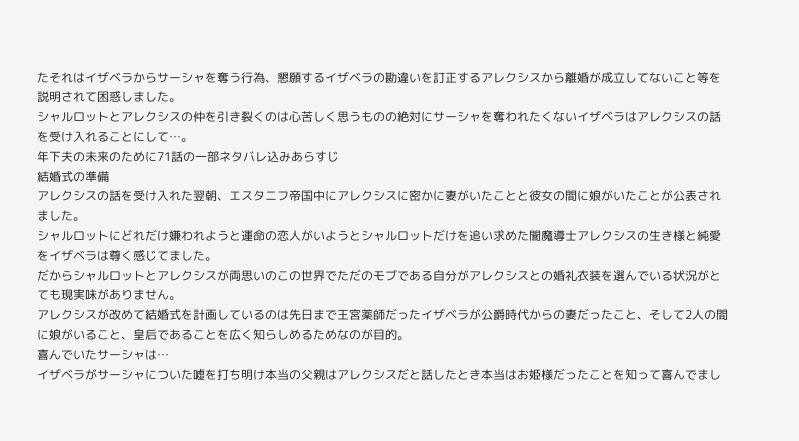たそれはイザベラからサーシャを奪う行為、懇願するイザベラの勘違いを訂正するアレクシスから離婚が成立してないこと等を説明されて困惑しました。
シャルロットとアレクシスの仲を引き裂くのは心苦しく思うものの絶対にサーシャを奪われたくないイザベラはアレクシスの話を受け入れることにして…。
年下夫の未来のために71話の一部ネタバレ込みあらすじ
結婚式の準備
アレクシスの話を受け入れた翌朝、エスタニフ帝国中にアレクシスに密かに妻がいたことと彼女の間に娘がいたことが公表されました。
シャルロットにどれだけ嫌われようと運命の恋人がいようとシャルロットだけを追い求めた闇魔導士アレクシスの生き様と純愛をイザベラは尊く感じてました。
だからシャルロットとアレクシスが両思いのこの世界でただのモブである自分がアレクシスとの婚礼衣装を選んでいる状況がとても現実味がありません。
アレクシスが改めて結婚式を計画しているのは先日まで王宮薬師だったイザベラが公爵時代からの妻だったこと、そして2人の間に娘がいること、皇后であることを広く知らしめるためなのが目的。
喜んでいたサーシャは…
イザベラがサーシャについた嘘を打ち明け本当の父親はアレクシスだと話したとき本当はお姫様だったことを知って喜んでまし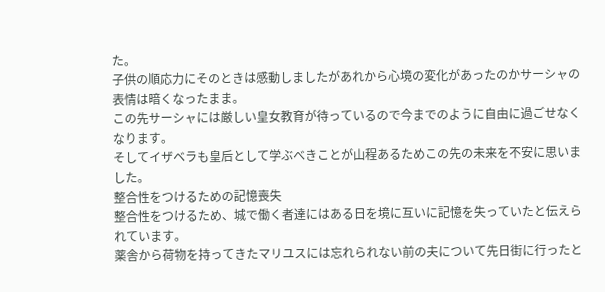た。
子供の順応力にそのときは感動しましたがあれから心境の変化があったのかサーシャの表情は暗くなったまま。
この先サーシャには厳しい皇女教育が待っているので今までのように自由に過ごせなくなります。
そしてイザベラも皇后として学ぶべきことが山程あるためこの先の未来を不安に思いました。
整合性をつけるための記憶喪失
整合性をつけるため、城で働く者達にはある日を境に互いに記憶を失っていたと伝えられています。
薬舎から荷物を持ってきたマリユスには忘れられない前の夫について先日街に行ったと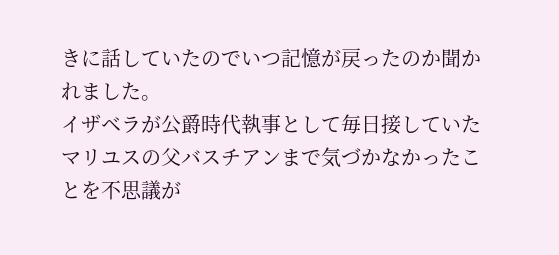きに話していたのでいつ記憶が戻ったのか聞かれました。
イザベラが公爵時代執事として毎日接していたマリユスの父バスチアンまで気づかなかったことを不思議が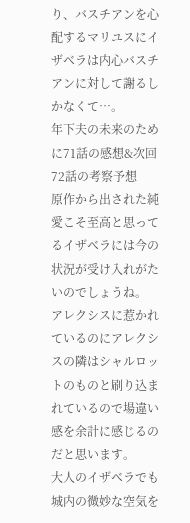り、バスチアンを心配するマリユスにイザベラは内心バスチアンに対して謝るしかなくて…。
年下夫の未来のために71話の感想&次回72話の考察予想
原作から出された純愛こそ至高と思ってるイザベラには今の状況が受け入れがたいのでしょうね。
アレクシスに惹かれているのにアレクシスの隣はシャルロットのものと刷り込まれているので場違い感を余計に感じるのだと思います。
大人のイザベラでも城内の微妙な空気を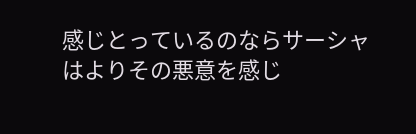感じとっているのならサーシャはよりその悪意を感じ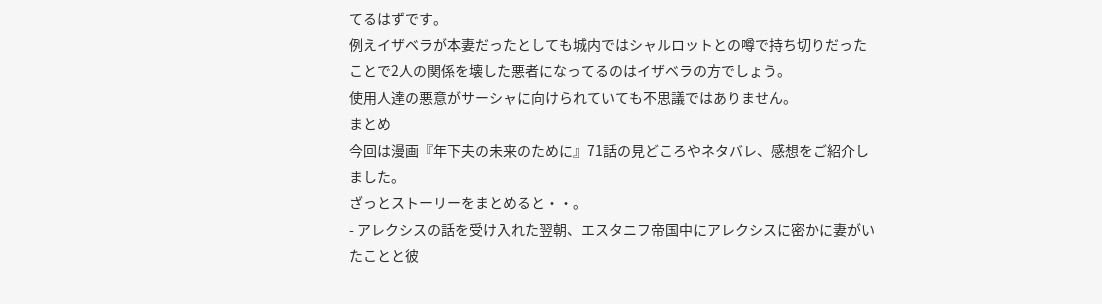てるはずです。
例えイザベラが本妻だったとしても城内ではシャルロットとの噂で持ち切りだったことで2人の関係を壊した悪者になってるのはイザベラの方でしょう。
使用人達の悪意がサーシャに向けられていても不思議ではありません。
まとめ
今回は漫画『年下夫の未来のために』71話の見どころやネタバレ、感想をご紹介しました。
ざっとストーリーをまとめると・・。
- アレクシスの話を受け入れた翌朝、エスタニフ帝国中にアレクシスに密かに妻がいたことと彼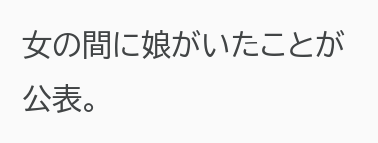女の間に娘がいたことが公表。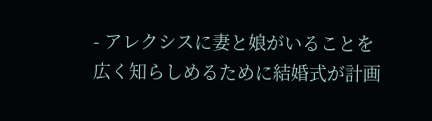- アレクシスに妻と娘がいることを広く知らしめるために結婚式が計画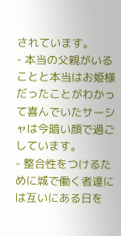されています。
- 本当の父親がいることと本当はお姫様だったことがわかって喜んでいたサーシャは今暗い顔で過ごしています。
- 整合性をつけるために城で働く者達には互いにある日を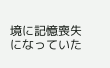境に記憶喪失になっていた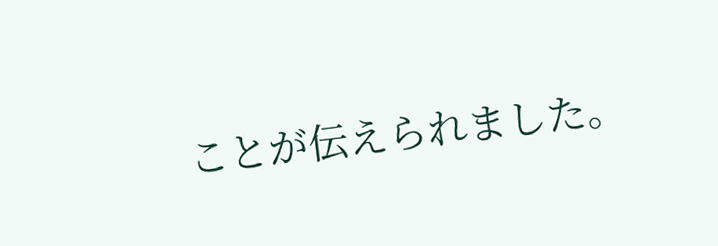ことが伝えられました。